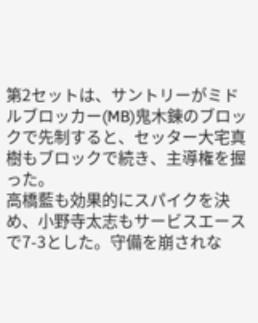第2セットは、サントリーがミドルブロッカー(MB)鬼木錬のブロックで先制すると、セッター大宅真樹もブロックで続き、主導権を握った。
高橋藍も効果的にスパイクを決め、小野寺太志もサービスエースで7-3とした。守備を崩されな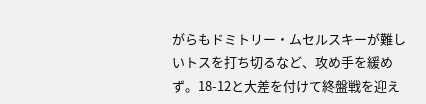がらもドミトリー・ムセルスキーが難しいトスを打ち切るなど、攻め手を緩めず。18-12と大差を付けて終盤戦を迎え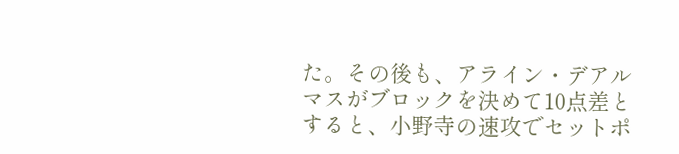た。その後も、アライン・デアルマスがブロックを決めて10点差とすると、小野寺の速攻でセットポ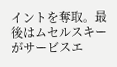イントを奪取。最後はムセルスキーがサービスエ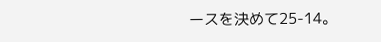ースを決めて25-14。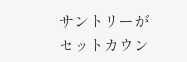サントリーがセットカウン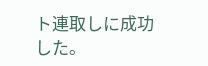ト連取しに成功した。